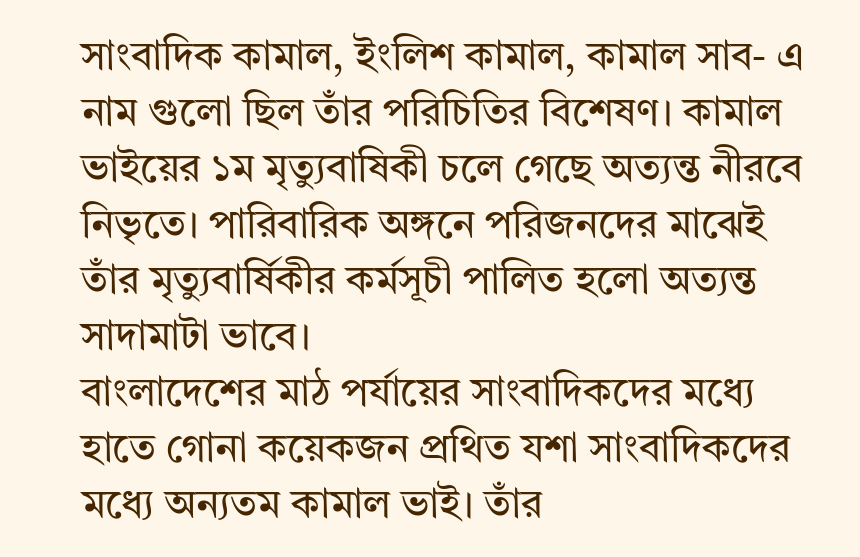সাংবাদিক কামাল, ইংলিশ কামাল, কামাল সাব- এ নাম গুলো ছিল তাঁর পরিচিতির বিশেষণ। কামাল ভাইয়ের ১ম মৃত্যুবাষিকী চলে গেছে অত্যন্ত নীরবে নিভৃতে। পারিবারিক অঙ্গনে পরিজনদের মাঝেই তাঁর মৃত্যুবার্ষিকীর কর্মসূচী পালিত হলো অত্যন্ত সাদামাটা ভাবে।
বাংলাদেশের মাঠ পর্যায়ের সাংবাদিকদের মধ্যে হাতে গোনা কয়েকজন প্রথিত যশা সাংবাদিকদের মধ্যে অন্যতম কামাল ভাই। তাঁর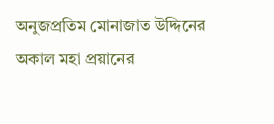অনুজপ্রতিম মোনাজাত উদ্দিনের অকাল মহা প্রয়ানের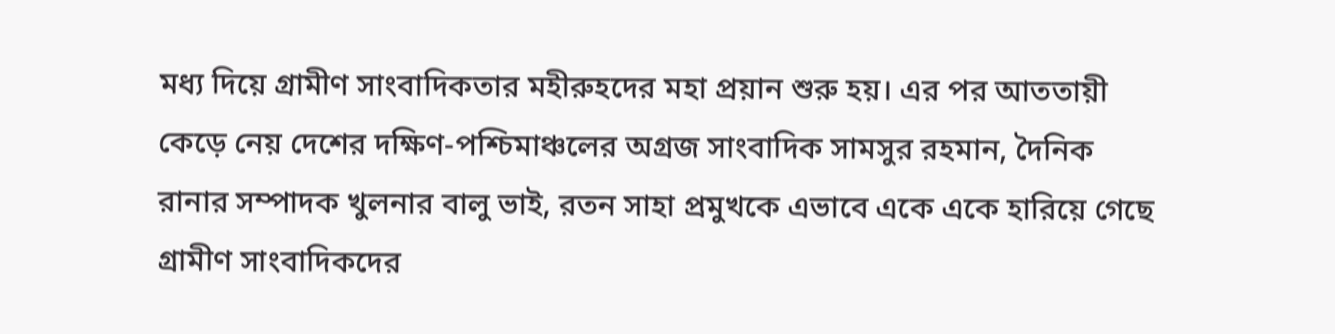মধ্য দিয়ে গ্রামীণ সাংবাদিকতার মহীরুহদের মহা প্রয়ান শুরু হয়। এর পর আততায়ী কেড়ে নেয় দেশের দক্ষিণ-পশ্চিমাঞ্চলের অগ্রজ সাংবাদিক সামসুর রহমান, দৈনিক রানার সম্পাদক খুলনার বালু ভাই, রতন সাহা প্রমুখকে এভাবে একে একে হারিয়ে গেছে গ্রামীণ সাংবাদিকদের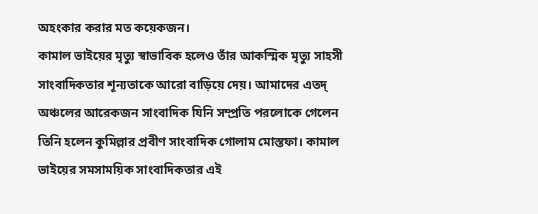অহংকার করার মত কয়েকজন।
কামাল ভাইয়ের মৃত্যু স্বাভাবিক হলেও তাঁর আকস্মিক মৃত্যু সাহসী সাংবাদিকতার শূন্যতাকে আরো বাড়িয়ে দেয়। আমাদের এতদ্ অঞ্চলের আরেকজন সাংবাদিক যিনি সম্প্রতি পরলোকে গেলেন তিনি হলেন কুমিল্লার প্রবীণ সাংবাদিক গোলাম মোস্তফা। কামাল ভাইয়ের সমসাময়িক সাংবাদিকতার এই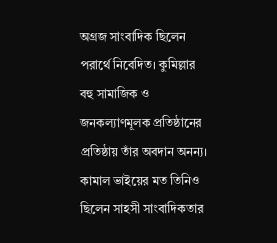অগ্রজ সাংবাদিক ছিলেন পরার্থে নিবেদিত। কুমিল্লার বহু সামাজিক ও জনকল্যাণমূলক প্রতিষ্ঠানের প্রতিষ্ঠায় তাঁর অবদান অনন্য।
কামাল ভাইয়ের মত তিনিও ছিলেন সাহসী সাংবাদিকতার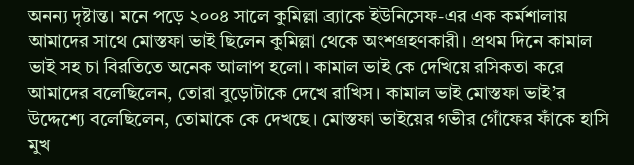অনন্য দৃষ্টান্ত। মনে পড়ে ২০০৪ সালে কুমিল্লা ব্র্যাকে ইউনিসেফ-এর এক কর্মশালায় আমাদের সাথে মোস্তফা ভাই ছিলেন কুমিল্লা থেকে অংশগ্রহণকারী। প্রথম দিনে কামাল ভাই সহ চা বিরতিতে অনেক আলাপ হলো। কামাল ভাই কে দেখিয়ে রসিকতা করে আমাদের বলেছিলেন, তোরা বুড়োটাকে দেখে রাখিস। কামাল ভাই মোস্তফা ভাই’র উদ্দেশ্যে বলেছিলেন, তোমাকে কে দেখছে। মোস্তফা ভাইয়ের গভীর গোঁফের ফাঁকে হাসি মুখ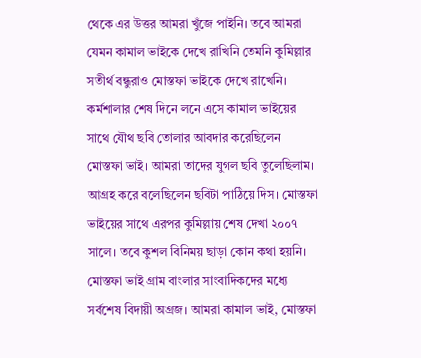থেকে এর উত্তর আমরা খুঁজে পাইনি। তবে আমরা যেমন কামাল ভাইকে দেখে রাখিনি তেমনি কুমিল্লার সতীর্থ বন্ধুরাও মোস্তফা ভাইকে দেখে রাখেনি। কর্মশালার শেষ দিনে লনে এসে কামাল ভাইয়ের সাথে যৌথ ছবি তোলার আবদার করেছিলেন মোস্তফা ভাই। আমরা তাদের যুগল ছবি তুলেছিলাম। আগ্রহ করে বলেছিলেন ছবিটা পাঠিয়ে দিস। মোস্তফা ভাইয়ের সাথে এরপর কুমিল্লায় শেষ দেখা ২০০৭ সালে। তবে কুশল বিনিময় ছাড়া কোন কথা হয়নি।
মোস্তফা ভাই গ্রাম বাংলার সাংবাদিকদের মধ্যে সর্বশেষ বিদায়ী অগ্রজ। আমরা কামাল ভাই, মোস্তফা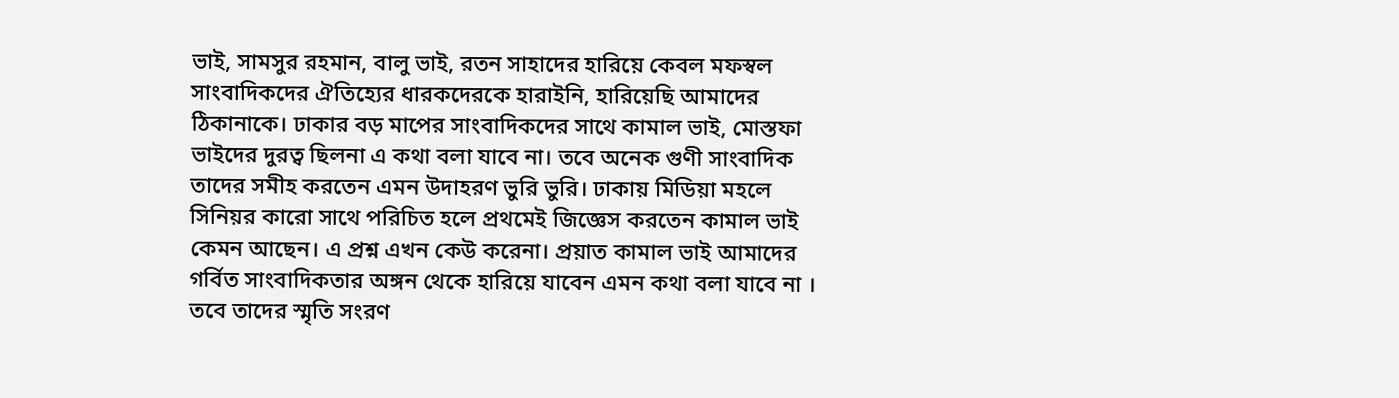ভাই, সামসুর রহমান, বালু ভাই, রতন সাহাদের হারিয়ে কেবল মফস্বল সাংবাদিকদের ঐতিহ্যের ধারকদেরকে হারাইনি, হারিয়েছি আমাদের ঠিকানাকে। ঢাকার বড় মাপের সাংবাদিকদের সাথে কামাল ভাই, মোস্তফা ভাইদের দুরত্ব ছিলনা এ কথা বলা যাবে না। তবে অনেক গুণী সাংবাদিক তাদের সমীহ করতেন এমন উদাহরণ ভুরি ভুরি। ঢাকায় মিডিয়া মহলে সিনিয়র কারো সাথে পরিচিত হলে প্রথমেই জিজ্ঞেস করতেন কামাল ভাই কেমন আছেন। এ প্রশ্ন এখন কেউ করেনা। প্রয়াত কামাল ভাই আমাদের গর্বিত সাংবাদিকতার অঙ্গন থেকে হারিয়ে যাবেন এমন কথা বলা যাবে না । তবে তাদের স্মৃতি সংরণ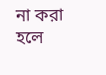না করা হলে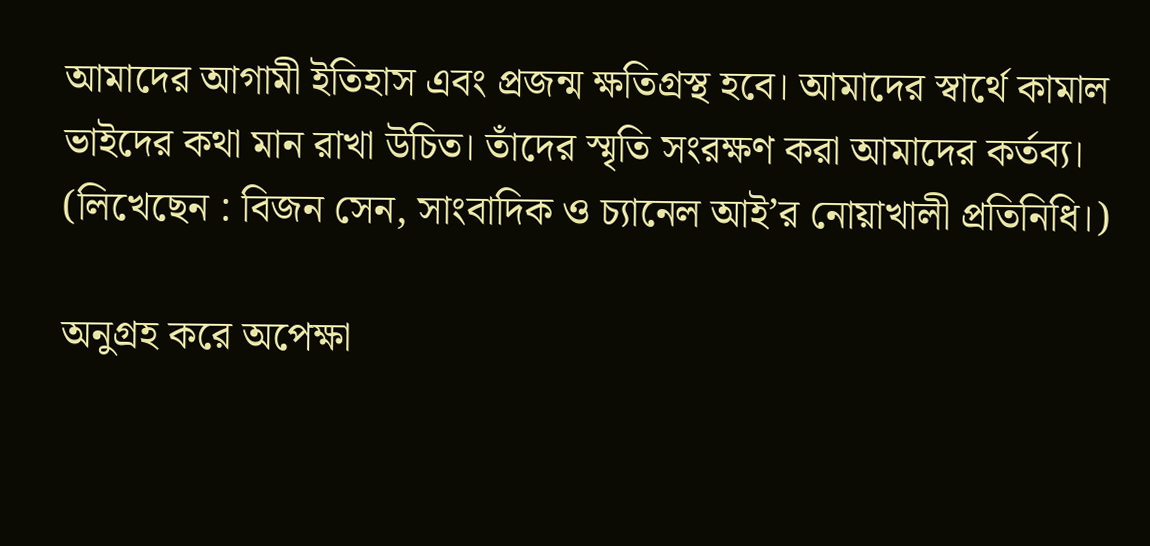আমাদের আগামী ইতিহাস এবং প্রজন্ম ক্ষতিগ্রস্থ হবে। আমাদের স্বার্থে কামাল ভাইদের কথা মান রাখা উচিত। তাঁদের স্মৃতি সংরক্ষণ করা আমাদের কর্তব্য। (লিখেছেন : বিজন সেন, সাংবাদিক ও চ্যানেল আই’র নোয়াখালী প্রতিনিধি।)

অনুগ্রহ করে অপেক্ষা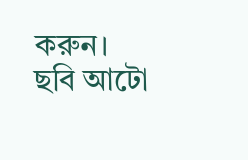করুন। ছবি আটো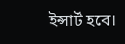ইন্সার্ট হবে।